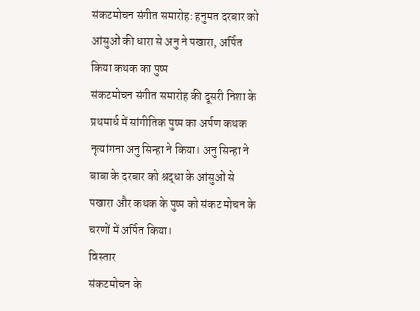संकटमोचन संगीत समारोह: हनुमत दरबार को आंसुओं की धारा से अनु ने पखारा, अर्पित किया कथक का पुष्प
संकटमोचन संगीत समारोह की दूसरी निशा के प्रथमार्ध में सांगीतिक पुष्प का अर्पण कथक नृत्यांगना अनु सिन्हा ने किया। अनु सिन्हा ने बाबा के दरबार को श्रद्धा के आंसुओं से पखारा और कथक के पुष्प को संकट मोचन के चरणों में अर्पित किया।
विस्तार
संकटमोचन के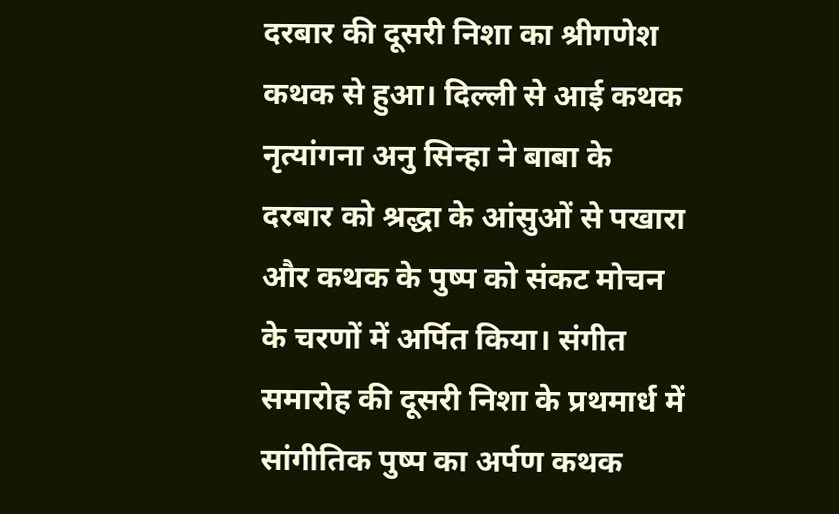दरबार की दूसरी निशा का श्रीगणेश कथक से हुआ। दिल्ली से आई कथक नृत्यांगना अनु सिन्हा ने बाबा के दरबार को श्रद्धा के आंसुओं से पखारा और कथक के पुष्प को संकट मोचन के चरणों में अर्पित किया। संगीत समारोह की दूसरी निशा के प्रथमार्ध में सांगीतिक पुष्प का अर्पण कथक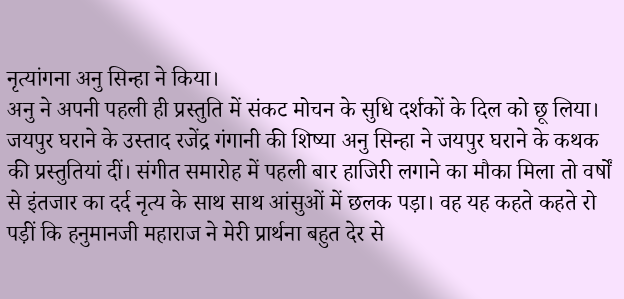नृत्यांगना अनु सिन्हा ने किया।
अनु ने अपनी पहली ही प्रस्तुति में संकट मोचन के सुधि दर्शकों के दिल को छू लिया। जयपुर घराने के उस्ताद रजेंद्र गंगानी की शिष्या अनु सिन्हा ने जयपुर घराने के कथक की प्रस्तुतियां दीं। संगीत समारोह में पहली बार हाजिरी लगाने का मौका मिला तो वर्षों से इंतजार का दर्द नृत्य के साथ साथ आंसुओं में छलक पड़ा। वह यह कहते कहते रो पड़ीं कि हनुमानजी महाराज ने मेरी प्रार्थना बहुत देर से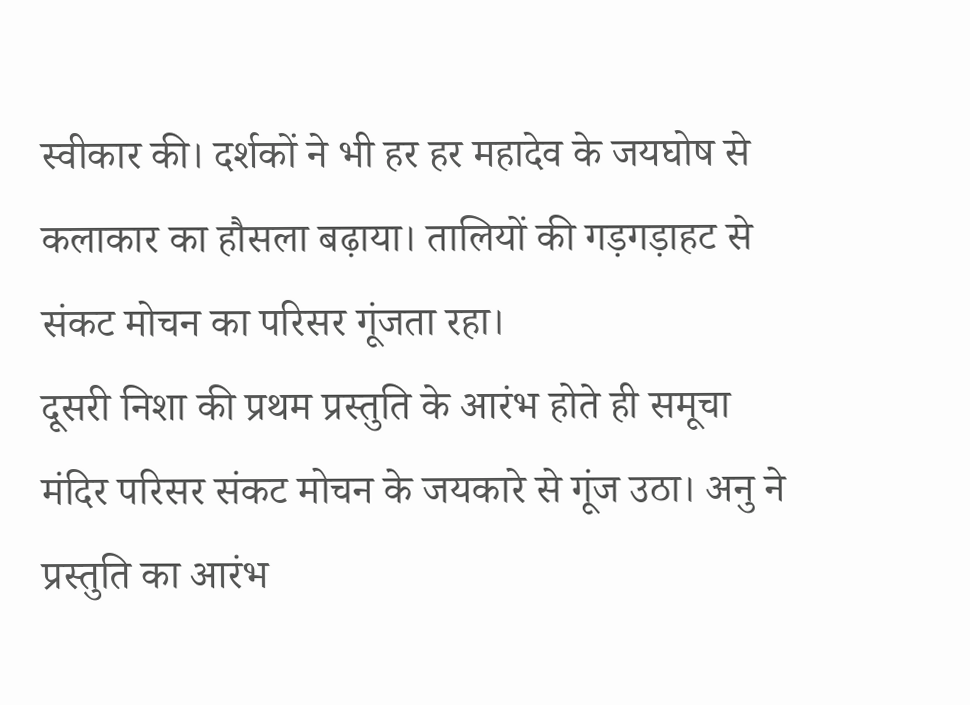स्वीकार की। दर्शकों ने भी हर हर महादेव के जयघोष से कलाकार का हौसला बढ़ाया। तालियों की गड़गड़ाहट से संकट मोचन का परिसर गूंजता रहा।
दूसरी निशा की प्रथम प्रस्तुति के आरंभ होते ही समूचा मंदिर परिसर संकट मोचन के जयकारे से गूंज उठा। अनु ने प्रस्तुति का आरंभ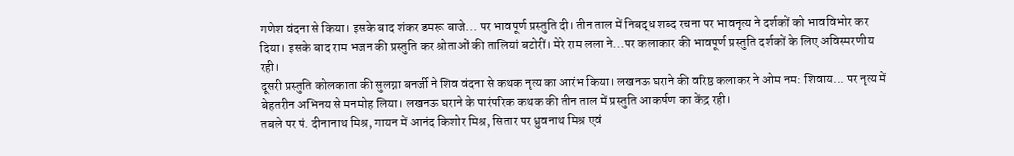गणेश वंदना से किया। इसके बाद शंकर डमरू बाजे... पर भावपूर्ण प्रस्तुति दी। तीन ताल में निबद्ध शब्द रचना पर भावनृत्य ने दर्शकों को भावविभोर कर दिया। इसके बाद राम भजन की प्रस्तुति कर श्रोताओं की तालियां बटोरीं। मेरे राम लला ने...पर कलाकार की भावपूर्ण प्रस्तुति दर्शकों के लिए अविस्मरणीय रही।
दूसरी प्रस्तुति कोलकाता की सुलग्ना बनर्जी ने शिव वंदना से कथक नृत्य का आरंभ किया। लखनऊ घराने की वरिष्ठ कलाकर ने ओम नम: शिवाय... पर नृत्य में बेहतरीन अभिनय से मनमोह लिया। लखनऊ घराने के पारंपरिक कथक की तीन ताल में प्रस्तुति आकर्षण का केंद्र रही।
तबले पर पं. दीनानाथ मिश्र, गायन में आनंद किशोर मिश्र, सितार पर ध्रुवनाथ मिश्र एवं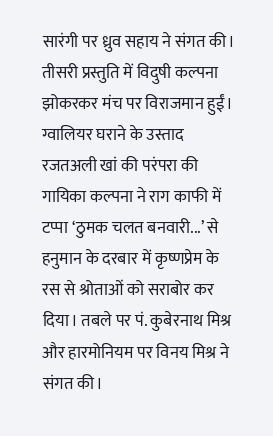सारंगी पर ध्रुव सहाय ने संगत की। तीसरी प्रस्तुति में विदुषी कल्पना झोकरकर मंच पर विराजमान हुईं। ग्वालियर घराने के उस्ताद रजतअली खां की परंपरा की गायिका कल्पना ने राग काफी में टप्पा ‘ठुमक चलत बनवारी...’ से हनुमान के दरबार में कृष्णप्रेम के रस से श्रोताओं को सराबोर कर दिया। तबले पर पं. कुबेरनाथ मिश्र और हारमोनियम पर विनय मिश्र ने संगत की।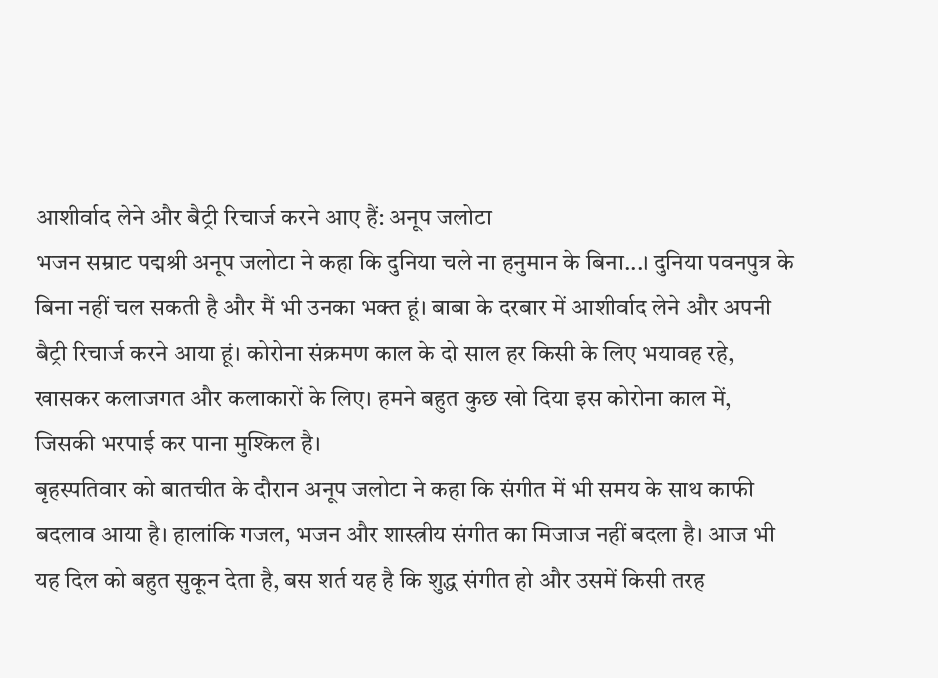आशीर्वाद लेने और बैट्री रिचार्ज करने आए हैं: अनूप जलोटा
भजन सम्राट पद्मश्री अनूप जलोटा ने कहा कि दुनिया चले ना हनुमान के बिना...। दुनिया पवनपुत्र के बिना नहीं चल सकती है और मैं भी उनका भक्त हूं। बाबा के दरबार में आशीर्वाद लेने और अपनी बैट्री रिचार्ज करने आया हूं। कोरोना संक्रमण काल के दो साल हर किसी के लिए भयावह रहे, खासकर कलाजगत और कलाकारों के लिए। हमने बहुत कुछ खो दिया इस कोरोना काल में, जिसकी भरपाई कर पाना मुश्किल है।
बृहस्पतिवार को बातचीत के दौरान अनूप जलोटा ने कहा कि संगीत में भी समय के साथ काफी बदलाव आया है। हालांकि गजल, भजन और शास्त्रीय संगीत का मिजाज नहीं बदला है। आज भी यह दिल को बहुत सुकून देता है, बस शर्त यह है कि शुद्ध संगीत हो और उसमें किसी तरह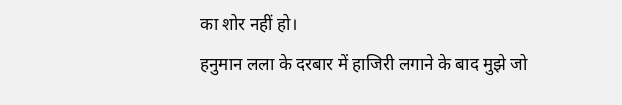का शोर नहीं हो।
हनुमान लला के दरबार में हाजिरी लगाने के बाद मुझे जो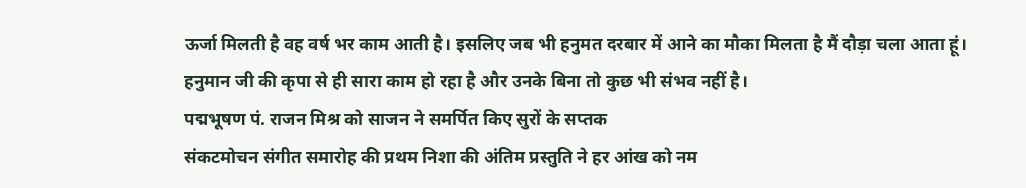ऊर्जा मिलती है वह वर्ष भर काम आती है। इसलिए जब भी हनुमत दरबार में आने का मौका मिलता है मैं दौड़ा चला आता हूं। हनुमान जी की कृपा से ही सारा काम हो रहा है और उनके बिना तो कुछ भी संभव नहीं है।
पद्मभूषण पं. राजन मिश्र को साजन ने समर्पित किए सुरों के सप्तक
संकटमोचन संगीत समारोह की प्रथम निशा की अंतिम प्रस्तुति ने हर आंख को नम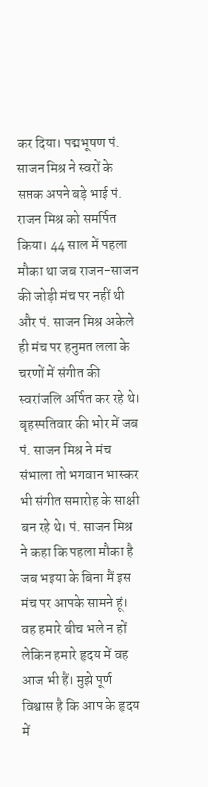कर दिया। पद्मभूषण पं. साजन मिश्र ने स्वरों के सप्तक अपने बड़े भाई पं. राजन मिश्र को समर्पित किया। 44 साल में पहला मौका था जब राजन-साजन की जोड़ी मंच पर नहीं थी और पं. साजन मिश्र अकेले ही मंच पर हनुमत लला के चरणों में संगीत की स्वरांजलि अर्पित कर रहे थे।
बृहस्पतिवार की भोर में जब पं. साजन मिश्र ने मंच संभाला तो भगवान भास्कर भी संगीत समारोह के साक्षी बन रहे थे। पं. साजन मिश्र ने कहा कि पहला मौका है जब भइया के बिना मैं इस मंच पर आपके सामने हूं। वह हमारे बीच भले न हों लेकिन हमारे हृदय में वह आज भी हैं। मुझे पूर्ण विश्वास है कि आप के हृदय में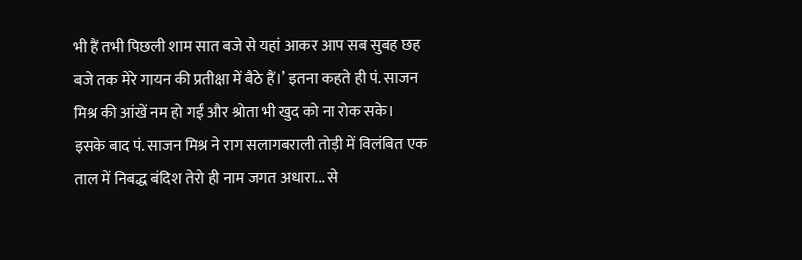भी हैं तभी पिछली शाम सात बजे से यहां आकर आप सब सुबह छह बजे तक मेरे गायन की प्रतीक्षा में बैठे हैं।’ इतना कहते ही पं. साजन मिश्र की आंखें नम हो गईं और श्रोता भी खुद को ना रोक सके।
इसके बाद पं. साजन मिश्र ने राग सलागबराली तोड़ी में विलंबित एक ताल में निबद्ध बंदिश तेरो ही नाम जगत अधारा... से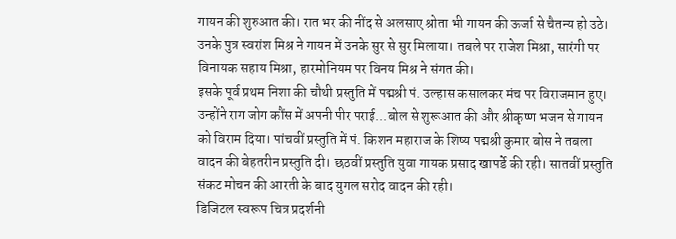गायन की शुरुआत की। रात भर की नींद से अलसाए श्रोता भी गायन की ऊर्जा से चैतन्य हो उठे। उनके पुत्र स्वरांश मिश्र ने गायन में उनके सुर से सुर मिलाया। तबले पर राजेश मिश्रा, सारंगी पर विनायक सहाय मिश्रा, हारमोनियम पर विनय मिश्र ने संगत की।
इसके पूर्व प्रथम निशा की चौथी प्रस्तुति में पद्मश्री पं. उल्हास कसालकर मंच पर विराजमान हुए। उन्होंने राग जोग कौंस में अपनी पीर पराई...बोल से शुरूआत की और श्रीकृष्ण भजन से गायन को विराम दिया। पांचवीं प्रस्तुति में पं. किशन महाराज के शिष्य पद्मश्री कुमार बोस ने तबला वादन की बेहतरीन प्रस्तुति दी। छठवीं प्रस्तुति युवा गायक प्रसाद खापर्डे की रही। सातवीं प्रस्तुति संकट मोचन की आरती के बाद युगल सरोद वादन की रही।
डिजिटल स्वरूप चित्र प्रदर्शनी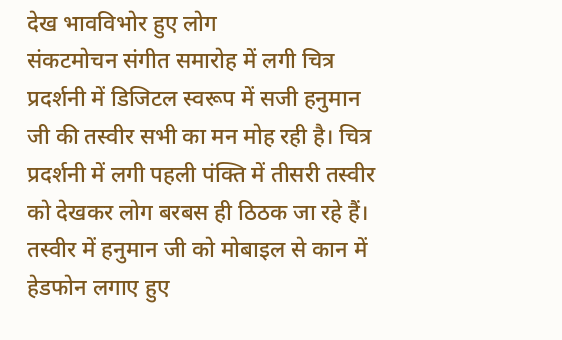देख भावविभोर हुए लोग
संकटमोचन संगीत समारोह में लगी चित्र प्रदर्शनी में डिजिटल स्वरूप में सजी हनुमान जी की तस्वीर सभी का मन मोह रही है। चित्र प्रदर्शनी में लगी पहली पंक्ति में तीसरी तस्वीर को देखकर लोग बरबस ही ठिठक जा रहे हैं। तस्वीर में हनुमान जी को मोबाइल से कान में हेडफोन लगाए हुए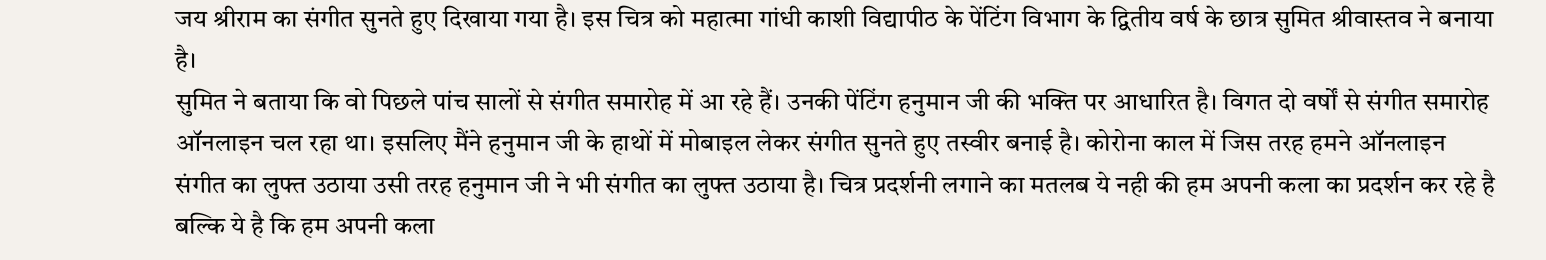जय श्रीराम का संगीत सुनते हुए दिखाया गया है। इस चित्र को महात्मा गांधी काशी विद्यापीठ के पेंटिंग विभाग के द्वितीय वर्ष के छात्र सुमित श्रीवास्तव ने बनाया है।
सुमित ने बताया कि वो पिछले पांच सालों से संगीत समारोह में आ रहे हैं। उनकी पेंटिंग हनुमान जी की भक्ति पर आधारित है। विगत दो वर्षों से संगीत समारोह ऑनलाइन चल रहा था। इसलिए मैंने हनुमान जी के हाथों में मोबाइल लेकर संगीत सुनते हुए तस्वीर बनाई है। कोरोना काल में जिस तरह हमने ऑनलाइन संगीत का लुफ्त उठाया उसी तरह हनुमान जी ने भी संगीत का लुफ्त उठाया है। चित्र प्रदर्शनी लगाने का मतलब ये नही की हम अपनी कला का प्रदर्शन कर रहे है बल्कि ये है कि हम अपनी कला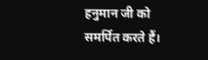हनुमान जी को समर्पित करते हैं।